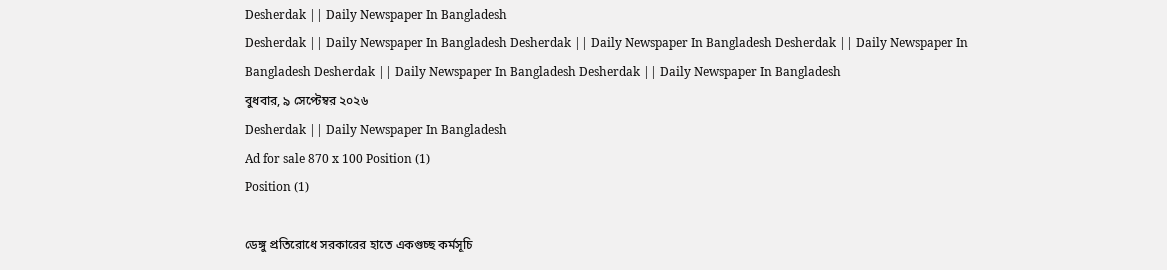Desherdak || Daily Newspaper In Bangladesh
Desherdak || Daily Newspaper In Bangladesh Desherdak || Daily Newspaper In Bangladesh Desherdak || Daily Newspaper In Bangladesh Desherdak || Daily Newspaper In Bangladesh Desherdak || Daily Newspaper In Bangladesh
বুধবার, ৯ সেপ্টেম্বর ২০২৬
Desherdak || Daily Newspaper In Bangladesh
Ad for sale 870 x 100 Position (1)
Position (1)

ডেঙ্গু প্রতিরোধে সরকারের হাতে একগুচ্ছ কর্মসূচি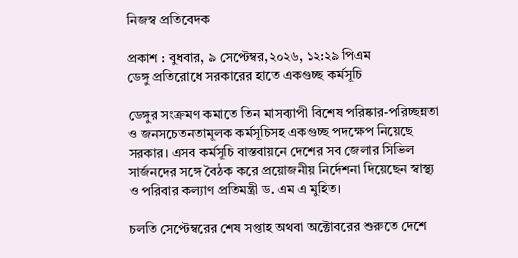নিজস্ব প্রতিবেদক

প্রকাশ : বুধবার, ৯ সেপ্টেম্বর,২০২৬, ১২:২৯ পিএম
ডেঙ্গু প্রতিরোধে সরকারের হাতে একগুচ্ছ কর্মসূচি

ডেঙ্গুর সংক্রমণ কমাতে তিন মাসব্যাপী বিশেষ পরিষ্কার-পরিচ্ছন্নতা ও জনসচেতনতামূলক কর্মসূচিসহ একগুচ্ছ পদক্ষেপ নিয়েছে সরকার। এসব কর্মসূচি বাস্তবায়নে দেশের সব জেলার সিভিল সার্জনদের সঙ্গে বৈঠক করে প্রয়োজনীয় নির্দেশনা দিয়েছেন স্বাস্থ্য ও পরিবার কল্যাণ প্রতিমন্ত্রী ড. এম এ মুহিত।

চলতি সেপ্টেম্বরের শেষ সপ্তাহ অথবা অক্টোবরের শুরুতে দেশে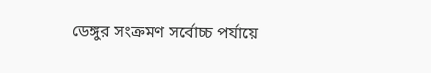ডেঙ্গুর সংক্রমণ সর্বোচ্চ পর্যায়ে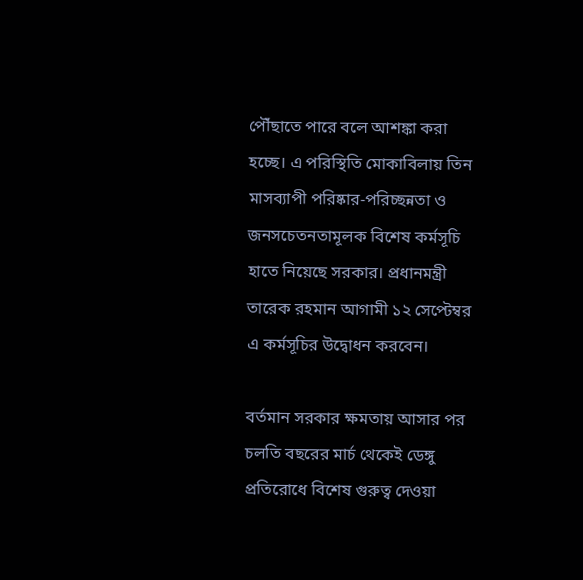পৌঁছাতে পারে বলে আশঙ্কা করা হচ্ছে। এ পরিস্থিতি মোকাবিলায় তিন মাসব্যাপী পরিষ্কার-পরিচ্ছন্নতা ও জনসচেতনতামূলক বিশেষ কর্মসূচি হাতে নিয়েছে সরকার। প্রধানমন্ত্রী তারেক রহমান আগামী ১২ সেপ্টেম্বর এ কর্মসূচির উদ্বোধন করবেন।

বর্তমান সরকার ক্ষমতায় আসার পর চলতি বছরের মার্চ থেকেই ডেঙ্গু প্রতিরোধে বিশেষ গুরুত্ব দেওয়া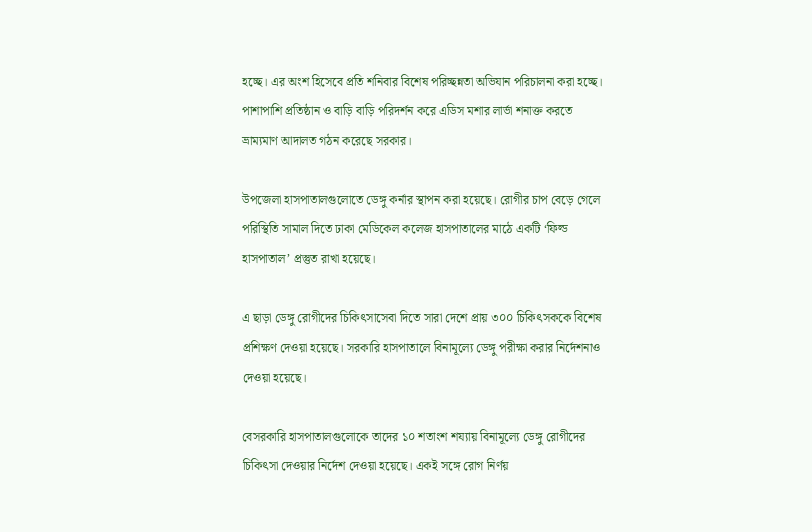হচ্ছে। এর অংশ হিসেবে প্রতি শনিবার বিশেষ পরিচ্ছন্নতা অভিযান পরিচালনা করা হচ্ছে। পাশাপাশি প্রতিষ্ঠান ও বাড়ি বাড়ি পরিদর্শন করে এডিস মশার লার্ভা শনাক্ত করতে ভ্রাম্যমাণ আদালত গঠন করেছে সরকার।

উপজেলা হাসপাতালগুলোতে ডেঙ্গু কর্নার স্থাপন করা হয়েছে। রোগীর চাপ বেড়ে গেলে পরিস্থিতি সামাল দিতে ঢাকা মেডিকেল কলেজ হাসপাতালের মাঠে একটি ‘ফিল্ড হাসপাতাল’ প্রস্তুত রাখা হয়েছে।

এ ছাড়া ডেঙ্গু রোগীদের চিকিৎসাসেবা দিতে সারা দেশে প্রায় ৩০০ চিকিৎসককে বিশেষ প্রশিক্ষণ দেওয়া হয়েছে। সরকারি হাসপাতালে বিনামূল্যে ডেঙ্গু পরীক্ষা করার নির্দেশনাও দেওয়া হয়েছে।

বেসরকারি হাসপাতালগুলোকে তাদের ১০ শতাংশ শয্যায় বিনামূল্যে ডেঙ্গু রোগীদের চিকিৎসা দেওয়ার নির্দেশ দেওয়া হয়েছে। একই সঙ্গে রোগ নির্ণয়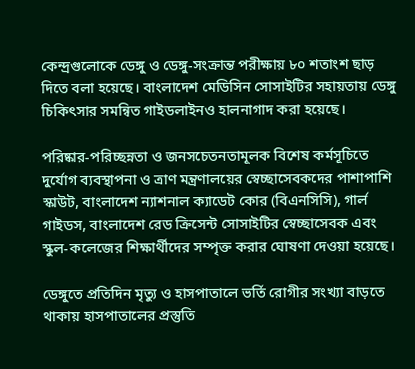কেন্দ্রগুলোকে ডেঙ্গু ও ডেঙ্গু-সংক্রান্ত পরীক্ষায় ৮০ শতাংশ ছাড় দিতে বলা হয়েছে। বাংলাদেশ মেডিসিন সোসাইটির সহায়তায় ডেঙ্গু চিকিৎসার সমন্বিত গাইডলাইনও হালনাগাদ করা হয়েছে।

পরিষ্কার-পরিচ্ছন্নতা ও জনসচেতনতামূলক বিশেষ কর্মসূচিতে দুর্যোগ ব্যবস্থাপনা ও ত্রাণ মন্ত্রণালয়ের স্বেচ্ছাসেবকদের পাশাপাশি স্কাউট, বাংলাদেশ ন্যাশনাল ক্যাডেট কোর (বিএনসিসি), গার্ল গাইডস, বাংলাদেশ রেড ক্রিসেন্ট সোসাইটির স্বেচ্ছাসেবক এবং স্কুল-কলেজের শিক্ষার্থীদের সম্পৃক্ত করার ঘোষণা দেওয়া হয়েছে।

ডেঙ্গুতে প্রতিদিন মৃত্যু ও হাসপাতালে ভর্তি রোগীর সংখ্যা বাড়তে থাকায় হাসপাতালের প্রস্তুতি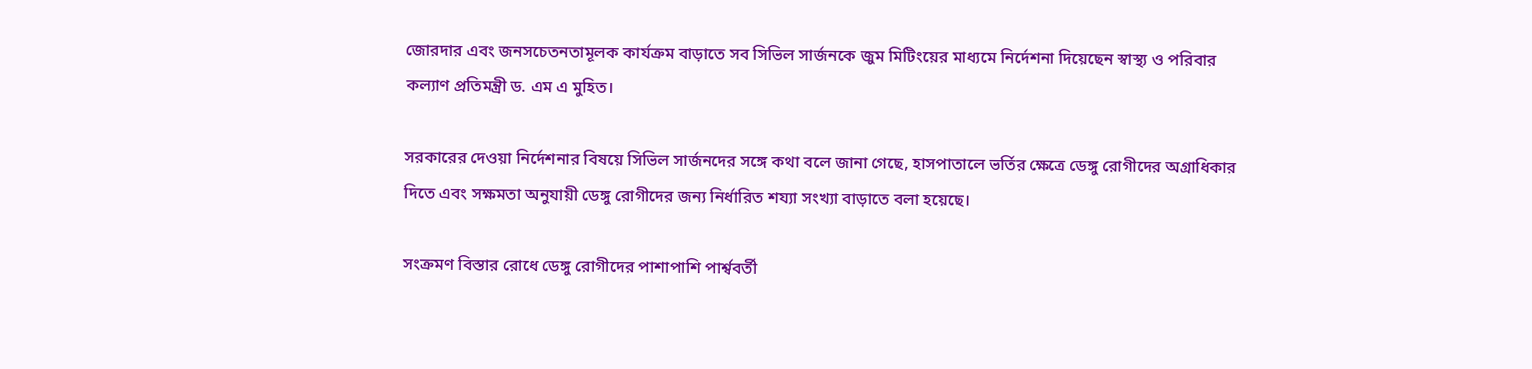জোরদার এবং জনসচেতনতামূলক কার্যক্রম বাড়াতে সব সিভিল সার্জনকে জুম মিটিংয়ের মাধ্যমে নির্দেশনা দিয়েছেন স্বাস্থ্য ও পরিবার কল্যাণ প্রতিমন্ত্রী ড. এম এ মুহিত।

সরকারের দেওয়া নির্দেশনার বিষয়ে সিভিল সার্জনদের সঙ্গে কথা বলে জানা গেছে, হাসপাতালে ভর্তির ক্ষেত্রে ডেঙ্গু রোগীদের অগ্রাধিকার দিতে এবং সক্ষমতা অনুযায়ী ডেঙ্গু রোগীদের জন্য নির্ধারিত শয্যা সংখ্যা বাড়াতে বলা হয়েছে।

সংক্রমণ বিস্তার রোধে ডেঙ্গু রোগীদের পাশাপাশি পার্শ্ববর্তী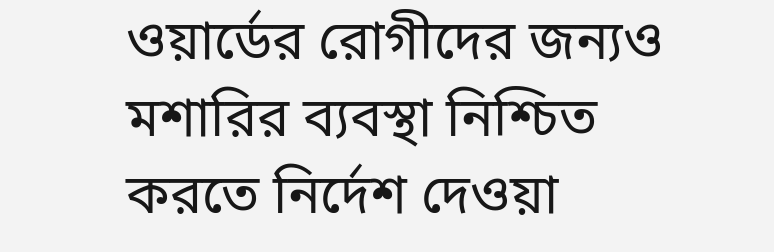ওয়ার্ডের রোগীদের জন্যও মশারির ব্যবস্থা নিশ্চিত করতে নির্দেশ দেওয়া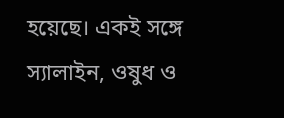হয়েছে। একই সঙ্গে স্যালাইন, ওষুধ ও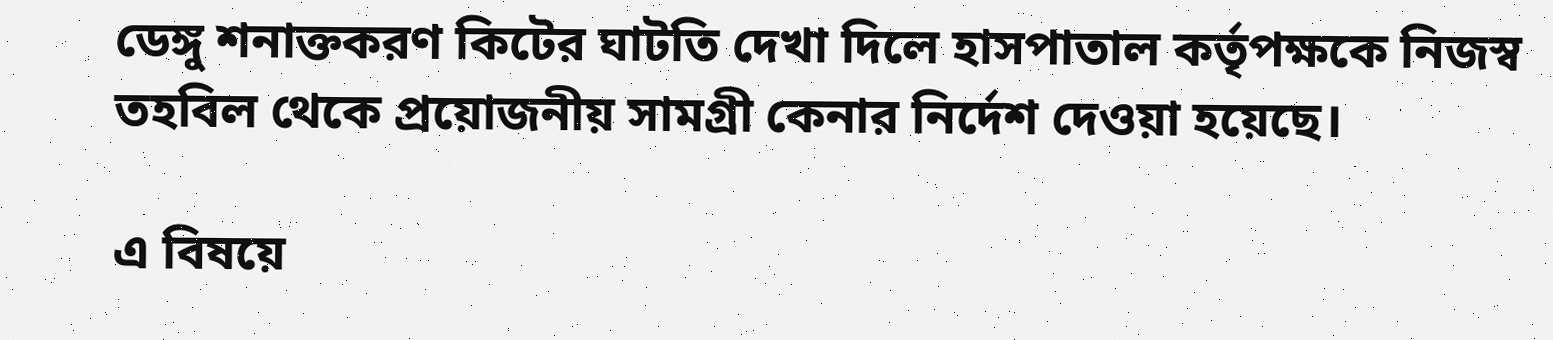ডেঙ্গু শনাক্তকরণ কিটের ঘাটতি দেখা দিলে হাসপাতাল কর্তৃপক্ষকে নিজস্ব তহবিল থেকে প্রয়োজনীয় সামগ্রী কেনার নির্দেশ দেওয়া হয়েছে।

এ বিষয়ে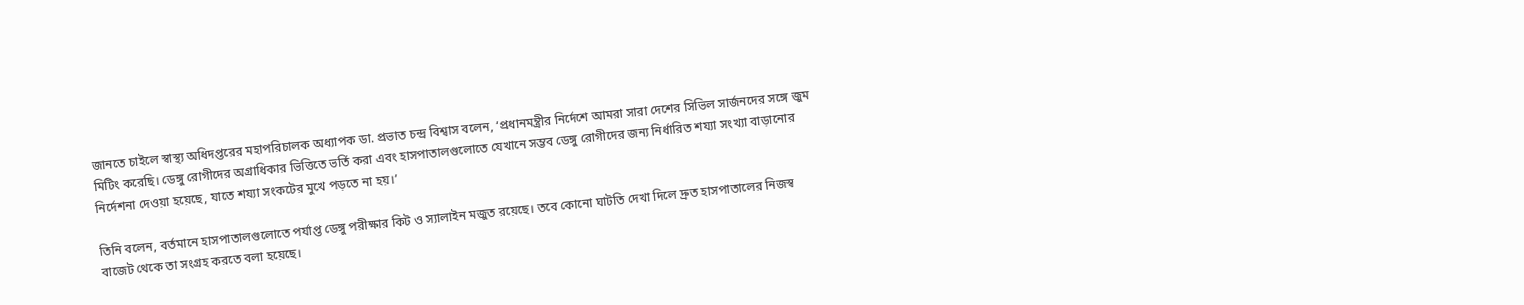জানতে চাইলে স্বাস্থ্য অধিদপ্তরের মহাপরিচালক অধ্যাপক ডা. প্রভাত চন্দ্র বিশ্বাস বলেন, ‘প্রধানমন্ত্রীর নির্দেশে আমরা সারা দেশের সিভিল সার্জনদের সঙ্গে জুম মিটিং করেছি। ডেঙ্গু রোগীদের অগ্রাধিকার ভিত্তিতে ভর্তি করা এবং হাসপাতালগুলোতে যেখানে সম্ভব ডেঙ্গু রোগীদের জন্য নির্ধারিত শয্যা সংখ্যা বাড়ানোর নির্দেশনা দেওয়া হয়েছে, যাতে শয্যা সংকটের মুখে পড়তে না হয়।’

তিনি বলেন, বর্তমানে হাসপাতালগুলোতে পর্যাপ্ত ডেঙ্গু পরীক্ষার কিট ও স্যালাইন মজুত রয়েছে। তবে কোনো ঘাটতি দেখা দিলে দ্রুত হাসপাতালের নিজস্ব বাজেট থেকে তা সংগ্রহ করতে বলা হয়েছে।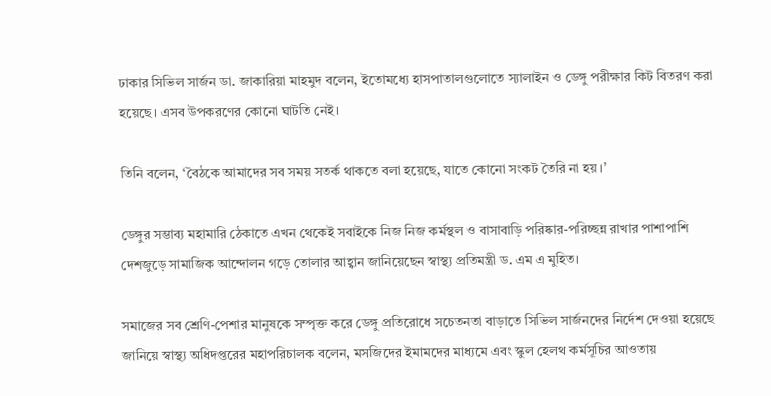ঢাকার সিভিল সার্জন ডা. জাকারিয়া মাহমুদ বলেন, ইতোমধ্যে হাসপাতালগুলোতে স্যালাইন ও ডেঙ্গু পরীক্ষার কিট বিতরণ করা হয়েছে। এসব উপকরণের কোনো ঘাটতি নেই।

তিনি বলেন, ‘বৈঠকে আমাদের সব সময় সতর্ক থাকতে বলা হয়েছে, যাতে কোনো সংকট তৈরি না হয়।’

ডেঙ্গুর সম্ভাব্য মহামারি ঠেকাতে এখন থেকেই সবাইকে নিজ নিজ কর্মস্থল ও বাসাবাড়ি পরিষ্কার-পরিচ্ছন্ন রাখার পাশাপাশি দেশজুড়ে সামাজিক আন্দোলন গড়ে তোলার আহ্বান জানিয়েছেন স্বাস্থ্য প্রতিমন্ত্রী ড. এম এ মুহিত।

সমাজের সব শ্রেণি-পেশার মানুষকে সম্পৃক্ত করে ডেঙ্গু প্রতিরোধে সচেতনতা বাড়াতে সিভিল সার্জনদের নির্দেশ দেওয়া হয়েছে জানিয়ে স্বাস্থ্য অধিদপ্তরের মহাপরিচালক বলেন, মসজিদের ইমামদের মাধ্যমে এবং স্কুল হেলথ কর্মসূচির আওতায়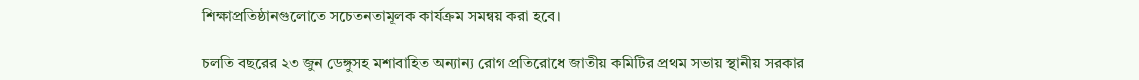শিক্ষাপ্রতিষ্ঠানগুলোতে সচেতনতামূলক কার্যক্রম সমন্বয় করা হবে।

চলতি বছরের ২৩ জুন ডেঙ্গুসহ মশাবাহিত অন্যান্য রোগ প্রতিরোধে জাতীয় কমিটির প্রথম সভায় স্থানীয় সরকার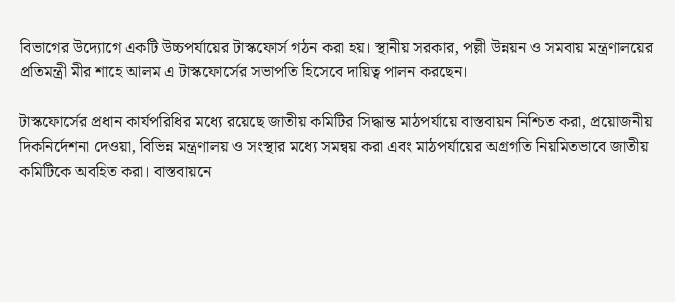বিভাগের উদ্যোগে একটি উচ্চপর্যায়ের টাস্কফোর্স গঠন করা হয়। স্থানীয় সরকার, পল্লী উন্নয়ন ও সমবায় মন্ত্রণালয়ের প্রতিমন্ত্রী মীর শাহে আলম এ টাস্কফোর্সের সভাপতি হিসেবে দায়িত্ব পালন করছেন।

টাস্কফোর্সের প্রধান কার্যপরিধির মধ্যে রয়েছে জাতীয় কমিটির সিদ্ধান্ত মাঠপর্যায়ে বাস্তবায়ন নিশ্চিত করা, প্রয়োজনীয় দিকনির্দেশনা দেওয়া, বিভিন্ন মন্ত্রণালয় ও সংস্থার মধ্যে সমন্বয় করা এবং মাঠপর্যায়ের অগ্রগতি নিয়মিতভাবে জাতীয় কমিটিকে অবহিত করা। বাস্তবায়নে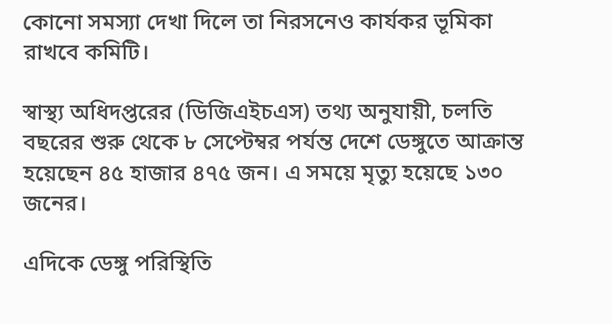কোনো সমস্যা দেখা দিলে তা নিরসনেও কার্যকর ভূমিকা রাখবে কমিটি।

স্বাস্থ্য অধিদপ্তরের (ডিজিএইচএস) তথ্য অনুযায়ী, চলতি বছরের শুরু থেকে ৮ সেপ্টেম্বর পর্যন্ত দেশে ডেঙ্গুতে আক্রান্ত হয়েছেন ৪৫ হাজার ৪৭৫ জন। এ সময়ে মৃত্যু হয়েছে ১৩০ জনের।

এদিকে ডেঙ্গু পরিস্থিতি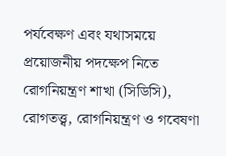পর্যবেক্ষণ এবং যথাসময়ে প্রয়োজনীয় পদক্ষেপ নিতে রোগনিয়ন্ত্রণ শাখা (সিডিসি), রোগতত্ত্ব, রোগনিয়ন্ত্রণ ও গবেষণা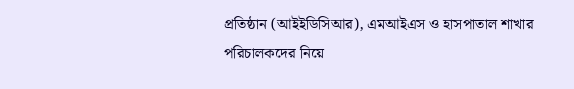প্রতিষ্ঠান (আইইডিসিআর), এমআইএস ও হাসপাতাল শাখার পরিচালকদের নিয়ে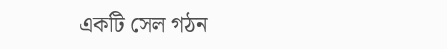একটি সেল গঠন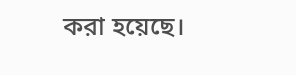করা হয়েছে।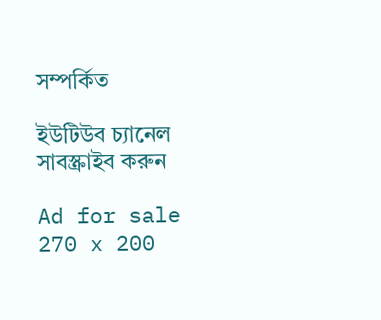সম্পর্কিত

ইউটিউব চ্যানেল সাবস্ক্রাইব করুন

Ad for sale 270 x 200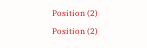Position (2)
Position (2)